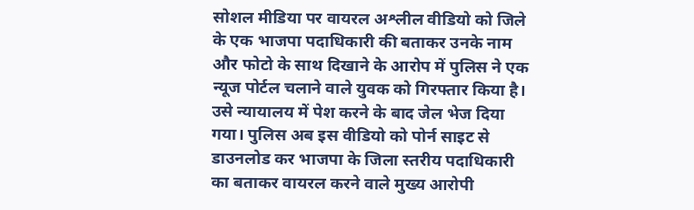सोशल मीडिया पर वायरल अश्लील वीडियो को जिले के एक भाजपा पदाधिकारी की बताकर उनके नाम और फोटो के साथ दिखाने के आरोप में पुलिस ने एक न्यूज पोर्टल चलाने वाले युवक को गिरफ्तार किया है। उसे न्यायालय में पेश करने के बाद जेल भेज दिया गया। पुलिस अब इस वीडियो को पोर्न साइट से डाउनलोड कर भाजपा के जिला स्तरीय पदाधिकारी का बताकर वायरल करने वाले मुख्य आरोपी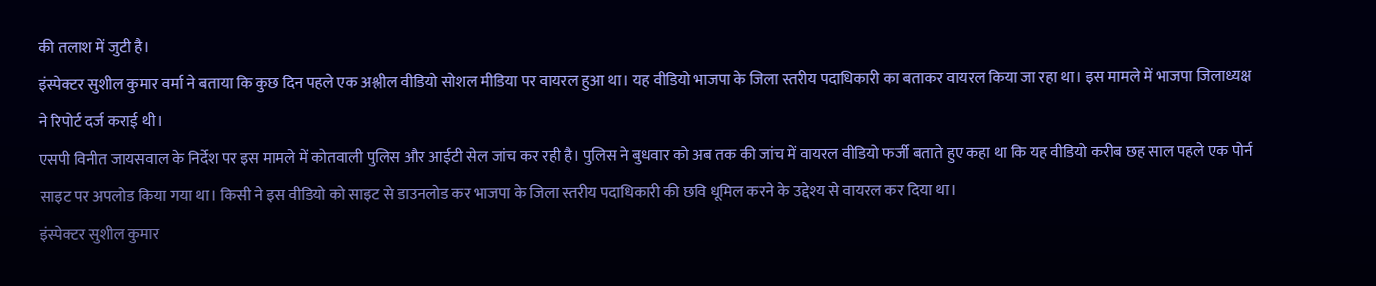की तलाश में जुटी है।
इंस्पेक्टर सुशील कुमार वर्मा ने बताया कि कुछ दिन पहले एक अश्लील वीडियो सोशल मीडिया पर वायरल हुआ था। यह वीडियो भाजपा के जिला स्तरीय पदाधिकारी का बताकर वायरल किया जा रहा था। इस मामले में भाजपा जिलाध्यक्ष ने रिपोर्ट दर्ज कराई थी।
एसपी विनीत जायसवाल के निर्देश पर इस मामले में कोतवाली पुलिस और आईटी सेल जांच कर रही है। पुलिस ने बुधवार को अब तक की जांच में वायरल वीडियो फर्जी बताते हुए कहा था कि यह वीडियो करीब छह साल पहले एक पोर्न साइट पर अपलोड किया गया था। किसी ने इस वीडियो को साइट से डाउनलोड कर भाजपा के जिला स्तरीय पदाधिकारी की छवि धूमिल करने के उद्देश्य से वायरल कर दिया था।
इंस्पेक्टर सुशील कुमार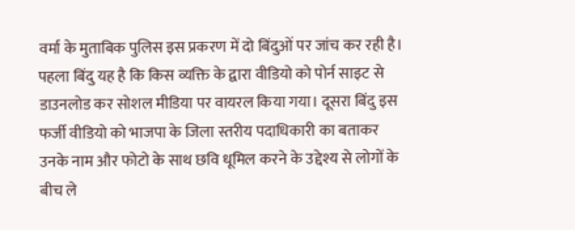वर्मा के मुताबिक पुलिस इस प्रकरण में दो बिंदुओं पर जांच कर रही है। पहला बिंदु यह है कि किस व्यक्ति के द्वारा वीडियो को पोर्न साइट से डाउनलोड कर सोशल मीडिया पर वायरल किया गया। दूसरा बिंदु इस फर्जी वीडियो को भाजपा के जिला स्तरीय पदाधिकारी का बताकर उनके नाम और फोटो के साथ छवि धूमिल करने के उद्देश्य से लोगों के बीच ले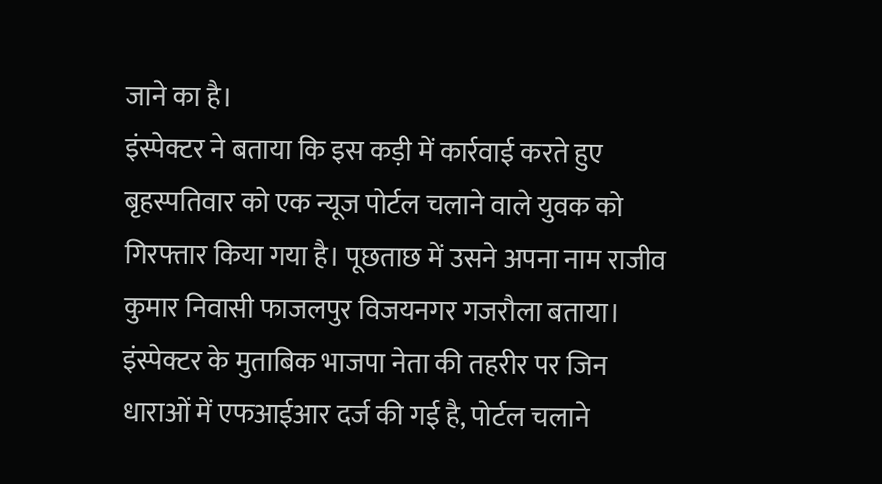जाने का है।
इंस्पेक्टर ने बताया कि इस कड़ी में कार्रवाई करते हुए बृहस्पतिवार को एक न्यूज पोर्टल चलाने वाले युवक को गिरफ्तार किया गया है। पूछताछ में उसने अपना नाम राजीव कुमार निवासी फाजलपुर विजयनगर गजरौला बताया। इंस्पेक्टर के मुताबिक भाजपा नेता की तहरीर पर जिन धाराओं में एफआईआर दर्ज की गई है, पोर्टल चलाने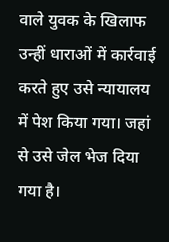वाले युवक के खिलाफ उन्हीं धाराओं में कार्रवाई करते हुए उसे न्यायालय में पेश किया गया। जहां से उसे जेल भेज दिया गया है।